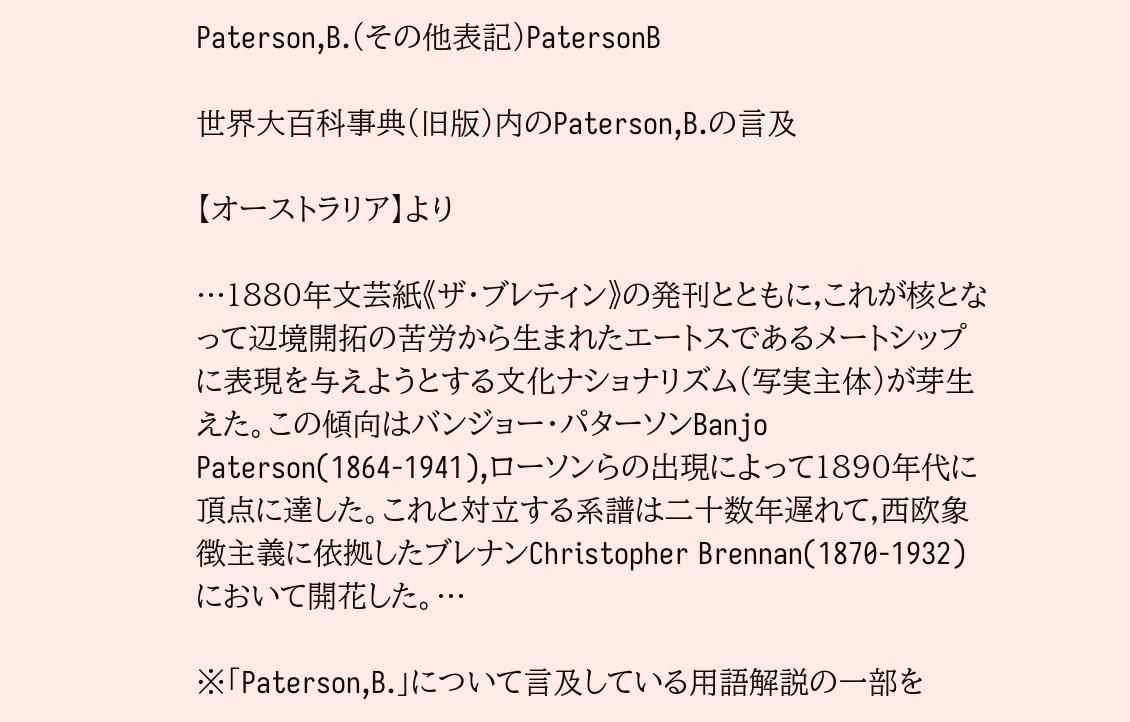Paterson,B.(その他表記)PatersonB

世界大百科事典(旧版)内のPaterson,B.の言及

【オーストラリア】より

…1880年文芸紙《ザ・ブレティン》の発刊とともに,これが核となって辺境開拓の苦労から生まれたエートスであるメートシップに表現を与えようとする文化ナショナリズム(写実主体)が芽生えた。この傾向はバンジョー・パターソンBanjo Paterson(1864‐1941),ローソンらの出現によって1890年代に頂点に達した。これと対立する系譜は二十数年遅れて,西欧象徴主義に依拠したブレナンChristopher Brennan(1870‐1932)において開花した。…

※「Paterson,B.」について言及している用語解説の一部を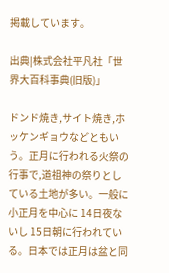掲載しています。

出典|株式会社平凡社「世界大百科事典(旧版)」

ドンド焼き,サイト焼き,ホッケンギョウなどともいう。正月に行われる火祭の行事で,道祖神の祭りとしている土地が多い。一般に小正月を中心に 14日夜ないし 15日朝に行われている。日本では正月は盆と同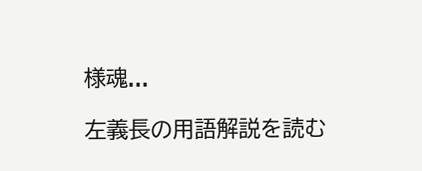様魂...

左義長の用語解説を読む